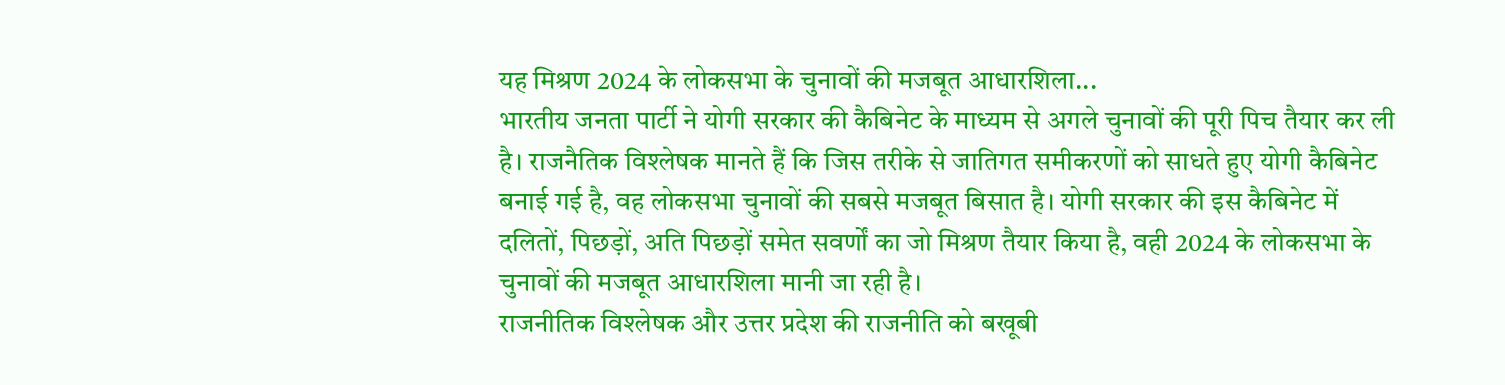यह मिश्रण 2024 के लोकसभा के चुनावों की मजबूत आधारशिला...
भारतीय जनता पार्टी ने योगी सरकार की कैबिनेट के माध्यम से अगले चुनावों की पूरी पिच तैयार कर ली है। राजनैतिक विश्लेषक मानते हैं कि जिस तरीके से जातिगत समीकरणों को साधते हुए योगी कैबिनेट बनाई गई है, वह लोकसभा चुनावों की सबसे मजबूत बिसात है। योगी सरकार की इस कैबिनेट में दलितों, पिछड़ों, अति पिछड़ों समेत सवर्णों का जो मिश्रण तैयार किया है, वही 2024 के लोकसभा के चुनावों की मजबूत आधारशिला मानी जा रही है।
राजनीतिक विश्लेषक और उत्तर प्रदेश की राजनीति को बखूबी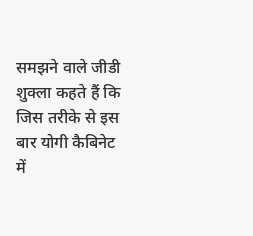समझने वाले जीडी शुक्ला कहते हैं कि जिस तरीके से इस बार योगी कैबिनेट में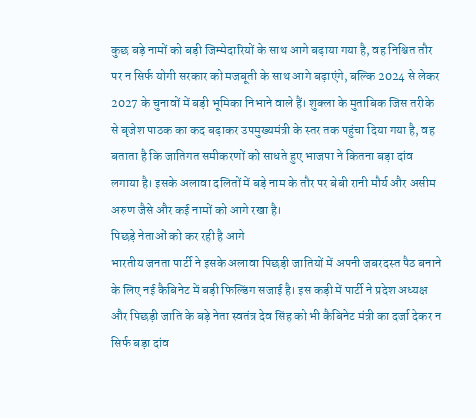कुछ बड़े नामों को बड़ी जिम्मेदारियों के साथ आगे बढ़ाया गया है, वह निश्चित तौर पर न सिर्फ योगी सरकार को मजबूती के साथ आगे बढ़ाएंगे, बल्कि 2024 से लेकर 2027 के चुनावों में बड़ी भूमिका निभाने वाले हैं। शुक्ला के मुताबिक जिस तरीके से बृजेश पाठक का कद बढ़ाकर उपमुख्यमंत्री के स्तर तक पहुंचा दिया गया है, वह बताता है कि जातिगत समीकरणों को साधते हुए भाजपा ने कितना बड़ा दांव लगाया है। इसके अलावा दलितों में बड़े नाम के तौर पर बेबी रानी मौर्य और असीम अरुण जैसे और कई नामों को आगे रखा है।
पिछड़े नेताओं को कर रही है आगे
भारतीय जनता पार्टी ने इसके अलावा पिछड़ी जातियों में अपनी जबरदस्त पैठ बनाने के लिए नई कैबिनेट में बड़ी फिल्डिंग सजाई है। इस कड़ी में पार्टी ने प्रदेश अध्यक्ष और पिछड़ी जाति के बड़े नेता स्वतंत्र देव सिंह को भी कैबिनेट मंत्री का दर्जा देकर न सिर्फ बड़ा दांव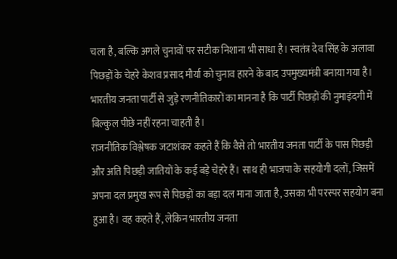चला है, बल्कि अगले चुनावों पर सटीक निशाना भी साधा है। स्वतंत्र देव सिंह के अलावा पिछड़ों के चेहरे केशव प्रसाद मौर्या को चुनाव हारने के बाद उपमुख्यमंत्री बनाया गया है। भारतीय जनता पार्टी से जुड़े रणनीतिकारों का मानना है कि पार्टी पिछड़ों की नुमाइंदगी में बिल्कुल पीछे नहीं रहना चाहती है।
राजनीतिक विश्लेषक जटाशंकर कहते हैं कि वैसे तो भारतीय जनता पार्टी के पास पिछड़ी और अति पिछड़ी जातियों के कई बड़े चेहरे हैं। साथ ही भाजपा के सहयोगी दलों, जिसमें अपना दल प्रमुख रूप से पिछड़ों का बड़ा दल माना जाता है, उसका भी परस्पर सहयोग बना हुआ है। वह कहते हैं, लेकिन भारतीय जनता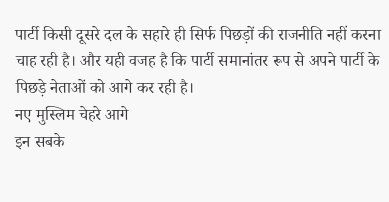पार्टी किसी दूसरे दल के सहारे ही सिर्फ पिछड़ों की राजनीति नहीं करना चाह रही है। और यही वजह है कि पार्टी समानांतर रूप से अपने पार्टी के पिछड़े नेताओं को आगे कर रही है।
नए मुस्लिम चेहरे आगे
इन सबके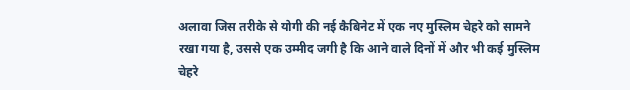अलावा जिस तरीके से योगी की नई कैबिनेट में एक नए मुस्लिम चेहरे को सामने रखा गया है, उससे एक उम्मीद जगी है कि आने वाले दिनों में और भी कई मुस्लिम चेहरे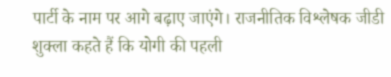पार्टी के नाम पर आगे बढ़ाए जाएंगे। राजनीतिक विश्लेषक जीडी शुक्ला कहते हैं कि योगी की पहली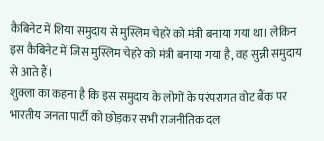कैबिनेट में शिया समुदाय से मुस्लिम चेहरे को मंत्री बनाया गया था। लेकिन इस कैबिनेट में जिस मुस्लिम चेहरे को मंत्री बनाया गया है, वह सुन्नी समुदाय से आते हैं।
शुक्ला का कहना है कि इस समुदाय के लोगों के परंपरागत वोट बैंक पर भारतीय जनता पार्टी को छोड़कर सभी राजनीतिक दल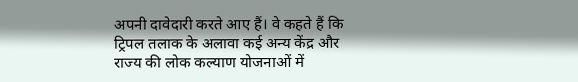अपनी दावेदारी करते आए हैं। वे कहते हैं कि ट्रिपल तलाक के अलावा कई अन्य केंद्र और राज्य की लोक कल्याण योजनाओं में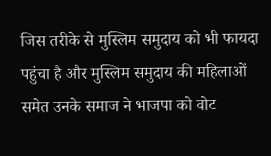जिस तरीके से मुस्लिम समुदाय को भी फायदा पहुंचा है और मुस्लिम समुदाय की महिलाओं समेत उनके समाज ने भाजपा को वोट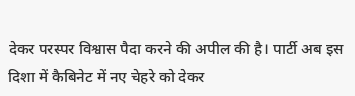देकर परस्पर विश्वास पैदा करने की अपील की है। पार्टी अब इस दिशा में कैबिनेट में नए चेहरे को देकर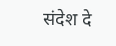संदेश दे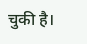चुकी है।